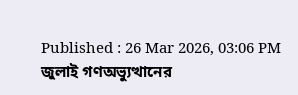Published : 26 Mar 2026, 03:06 PM
জুলাই গণঅভ্যুত্থানের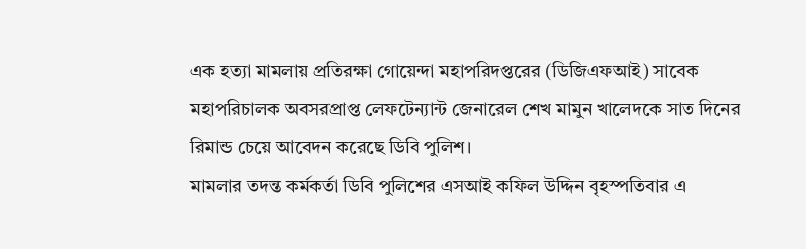এক হত্যা মামলায় প্রতিরক্ষা গোয়েন্দা মহাপরিদপ্তরের (ডিজিএফআই) সাবেক মহাপরিচালক অবসরপ্রাপ্ত লেফটেন্যান্ট জেনারেল শেখ মামুন খালেদকে সাত দিনের রিমান্ড চেয়ে আবেদন করেছে ডিবি পুলিশ।
মামলার তদন্ত কর্মকর্তা ডিবি পুলিশের এসআই কফিল উদ্দিন বৃহস্পতিবার এ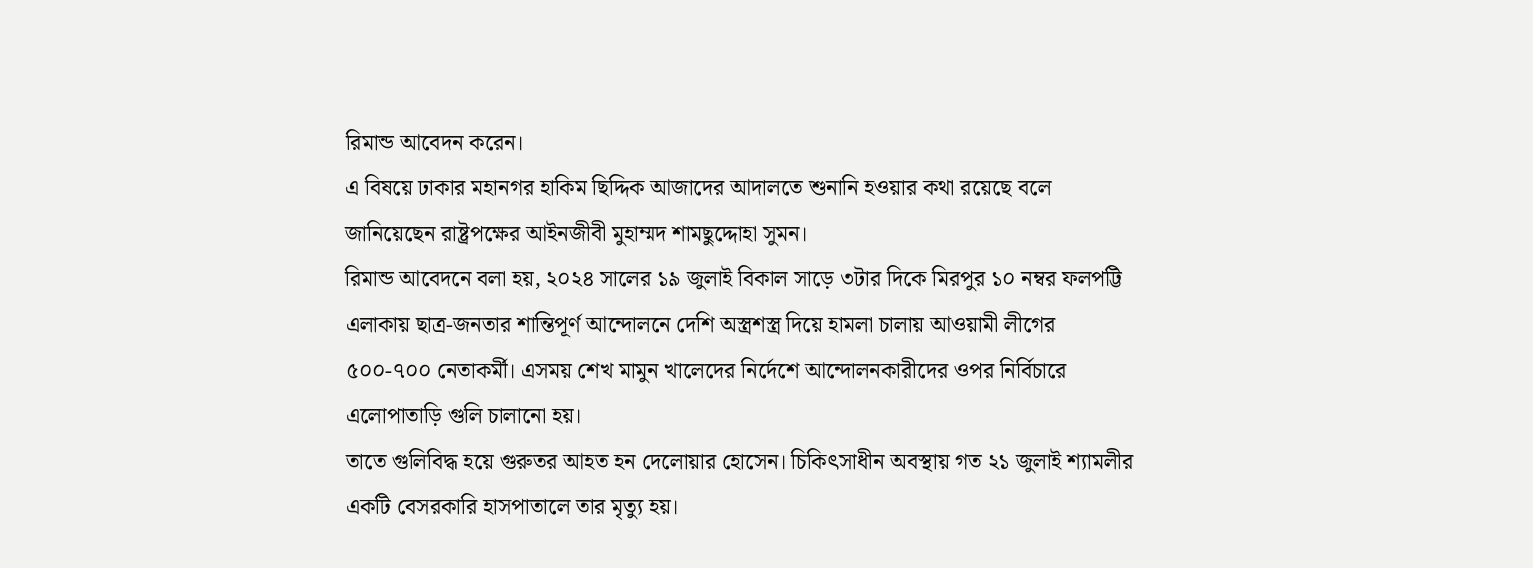রিমান্ড আবেদন করেন।
এ বিষয়ে ঢাকার মহানগর হাকিম ছিদ্দিক আজাদের আদালতে শুনানি হওয়ার কথা রয়েছে বলে জানিয়েছেন রাষ্ট্রপক্ষের আইনজীবী মুহাম্মদ শামছুদ্দোহা সুমন।
রিমান্ড আবেদনে বলা হয়, ২০২৪ সালের ১৯ জুলাই বিকাল সাড়ে ৩টার দিকে মিরপুর ১০ নম্বর ফলপট্টি এলাকায় ছাত্র-জনতার শান্তিপূর্ণ আন্দোলনে দেশি অস্ত্রশস্ত্র দিয়ে হামলা চালায় আওয়ামী লীগের ৫০০-৭০০ নেতাকর্মী। এসময় শেখ মামুন খালেদের নির্দেশে আন্দোলনকারীদের ওপর নির্বিচারে এলোপাতাড়ি গুলি চালানো হয়।
তাতে গুলিবিদ্ধ হয়ে গুরুতর আহত হন দেলোয়ার হোসেন। চিকিৎসাধীন অবস্থায় গত ২১ জুলাই শ্যামলীর একটি বেসরকারি হাসপাতালে তার মৃত্যু হয়।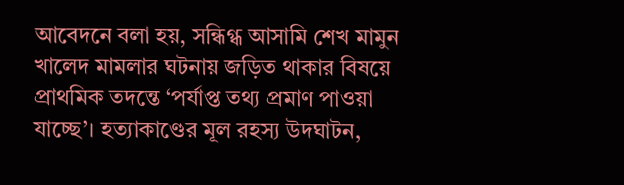আবেদনে বলা হয়, সন্ধিগ্ধ আসামি শেখ মামুন খালেদ মামলার ঘটনায় জড়িত থাকার বিষয়ে প্রাথমিক তদন্তে ‘পর্যাপ্ত তথ্য প্রমাণ পাওয়া যাচ্ছে’। হত্যাকাণ্ডের মূল রহস্য উদঘাটন,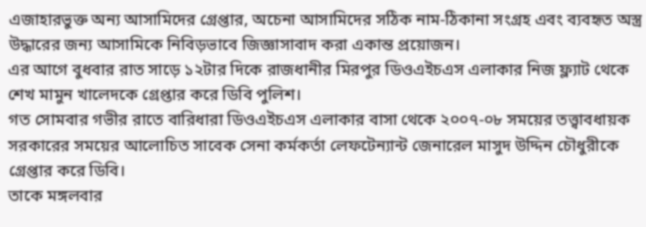এজাহারভুক্ত অন্য আসামিদের গ্রেপ্তার, অচেনা আসামিদের সঠিক নাম-ঠিকানা সংগ্রহ এবং ব্যবহৃত অস্ত্র উদ্ধারের জন্য আসামিকে নিবিড়ভাবে জিজ্ঞাসাবাদ করা একান্ত প্রয়োজন।
এর আগে বুধবার রাত সাড়ে ১২টার দিকে রাজধানীর মিরপুর ডিওএইচএস এলাকার নিজ ফ্ল্যাট থেকে শেখ মামুন খালেদকে গ্রেপ্তার করে ডিবি পুলিশ।
গত সোমবার গভীর রাতে বারিধারা ডিওএইচএস এলাকার বাসা থেকে ২০০৭-০৮ সময়ের তত্ত্বাবধায়ক সরকারের সময়ের আলোচিত সাবেক সেনা কর্মকর্তা লেফটেন্যান্ট জেনারেল মাসুদ উদ্দিন চৌধুরীকে গ্রেপ্তার করে ডিবি।
তাকে মঙ্গলবার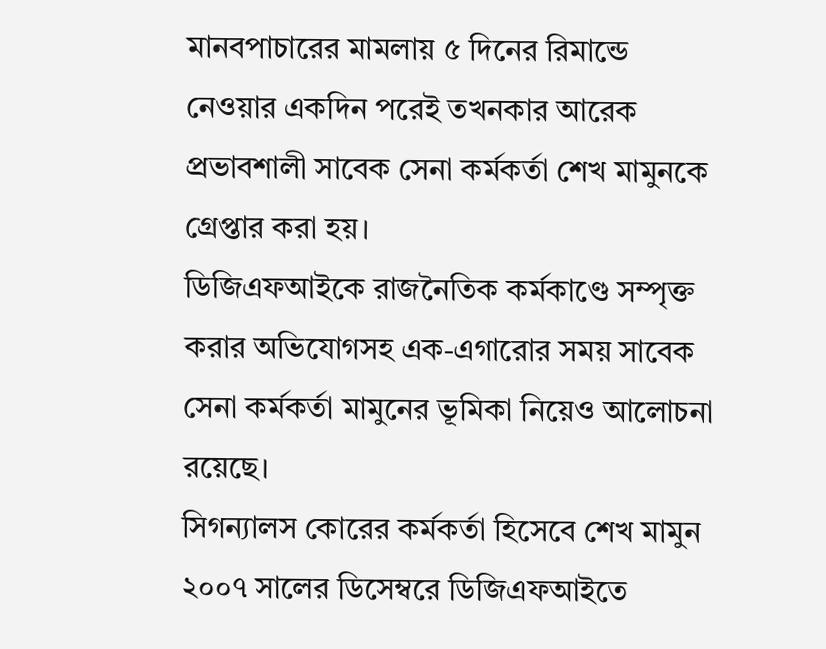মানবপাচারের মামলায় ৫ দিনের রিমান্ডে নেওয়ার একদিন পরেই তখনকার আরেক প্রভাবশালী সাবেক সেনা কর্মকর্তা শেখ মামুনকে গ্রেপ্তার করা হয়।
ডিজিএফআইকে রাজনৈতিক কর্মকাণ্ডে সম্পৃক্ত করার অভিযোগসহ এক-এগারোর সময় সাবেক সেনা কর্মকর্তা মামুনের ভূমিকা নিয়েও আলোচনা রয়েছে।
সিগন্যালস কোরের কর্মকর্তা হিসেবে শেখ মামুন ২০০৭ সালের ডিসেম্বরে ডিজিএফআইতে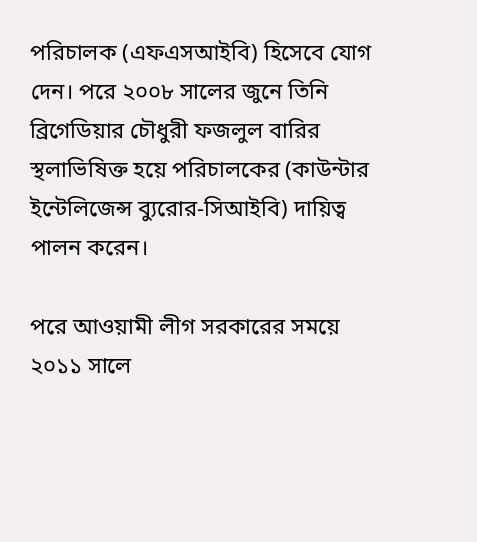পরিচালক (এফএসআইবি) হিসেবে যোগ দেন। পরে ২০০৮ সালের জুনে তিনি ব্রিগেডিয়ার চৌধুরী ফজলুল বারির স্থলাভিষিক্ত হয়ে পরিচালকের (কাউন্টার ইন্টেলিজেন্স ব্যুরোর-সিআইবি) দায়িত্ব পালন করেন।

পরে আওয়ামী লীগ সরকারের সময়ে ২০১১ সালে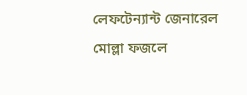লেফটেন্যান্ট জেনারেল মোল্লা ফজলে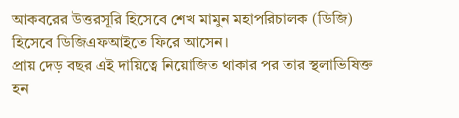আকবরের উত্তরসূরি হিসেবে শেখ মামুন মহাপরিচালক (ডিজি) হিসেবে ডিজিএফআইতে ফিরে আসেন।
প্রায় দেড় বছর এই দায়িত্বে নিয়োজিত থাকার পর তার স্থলাভিষিক্ত হন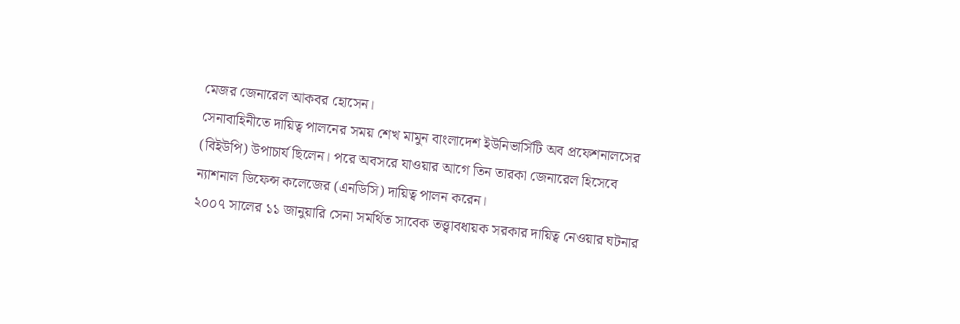মেজর জেনারেল আকবর হোসেন।
সেনাবাহিনীতে দায়িত্ব পালনের সময় শেখ মামুন বাংলাদেশ ইউনিভার্সিটি অব প্রফেশনালসের (বিইউপি) উপাচার্য ছিলেন। পরে অবসরে যাওয়ার আগে তিন তারকা জেনারেল হিসেবে ন্যাশনাল ডিফেন্স কলেজের (এনডিসি) দায়িত্ব পালন করেন।
২০০৭ সালের ১১ জানুয়ারি সেনা সমর্থিত সাবেক তত্ত্বাবধায়ক সরকার দায়িত্ব নেওয়ার ঘটনার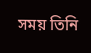সময় তিনি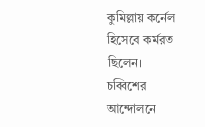কুমিল্লায় কর্নেল হিসেবে কর্মরত ছিলেন।
চব্বিশের আন্দোলনে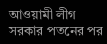আওয়ামী লীগ সরকার পতনের পর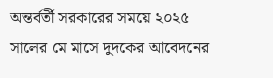অন্তর্বর্তী সরকারের সময়ে ২০২৫ সালের মে মাসে দুদকের আবেদনের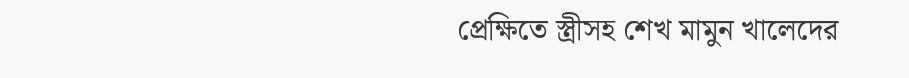প্রেক্ষিতে স্ত্রীসহ শেখ মামুন খালেদের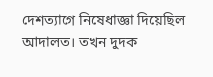দেশত্যাগে নিষেধাজ্ঞা দিয়েছিল আদালত। তখন দুদক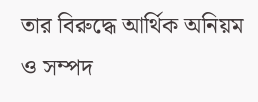তার বিরুদ্ধে আর্থিক অনিয়ম ও সম্পদ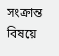সংক্রান্ত বিষয়ে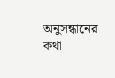অনুসন্ধানের কথা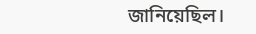জানিয়েছিল।